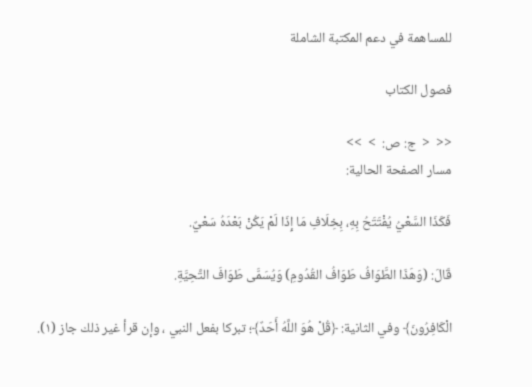للمساهمة في دعم المكتبة الشاملة

فصول الكتاب

<<  <  ج: ص:  >  >>
مسار الصفحة الحالية:

فَكَذَا السَّعْيُ يُفْتَتَحُ بِهِ، بِخِلَافِ مَا إِذَا لَمْ يَكُنْ بَعْدَهُ سَعْيٌ.

قَالَ: (وَهَذَا الطَّوَافُ طَوَافُ القُدُومِ) وَيُسَمَّى طَوَافَ التَّحِيَّةِ.

الْكَافِرُونَ﴾ وفي الثانية: ﴿قُلْ هُوَ اللَّهُ أَحَدٌ﴾؛ تبركا بفعل النبي ، وإن قرأ غير ذلك جاز (١).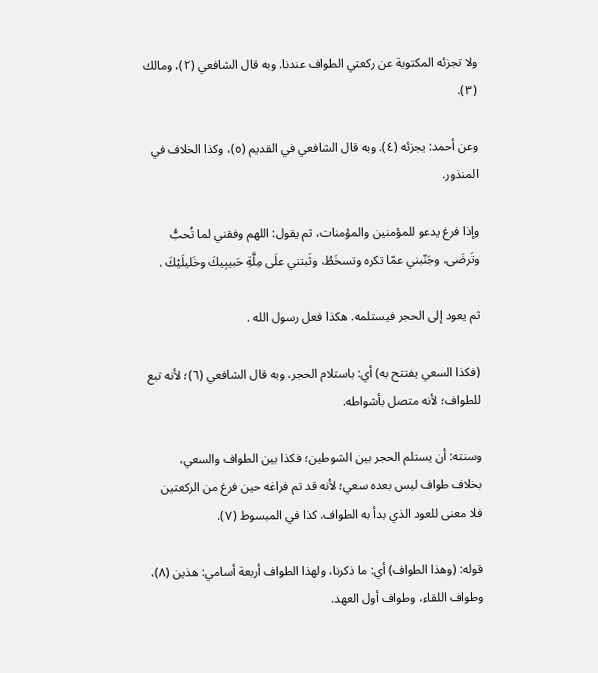ولا تجزئه المكتوبة عن ركعتي الطواف عندنا. وبه قال الشافعي (٢)، ومالك (٣).

وعن أحمد: يجزئه (٤). وبه قال الشافعي في القديم (٥)، وكذا الخلاف في المنذور.

وإذا فرغ يدعو للمؤمنين والمؤمنات، ثم يقول: اللهم وفقني لما تُحبُّ وتَرضَى، وجَنّبني عمّا تكره وتسخَطُ، وثَبتني علَى مِلَّةِ حَبيبِيكَ وخَليلَيْكَ .

ثم يعود إلى الحجر فيستلمه. هكذا فعل رسول الله .

(فكذا السعي يفتتح به) أي: باستلام الحجر، وبه قال الشافعي (٦)؛ لأنه تبع للطواف؛ لأنه متصل بأشواطه.

وسنته: أن يستلم الحجر بين الشوطين؛ فكذا بين الطواف والسعي، بخلاف طواف ليس بعده سعي؛ لأنه قد تم فراغه حين فرغ من الركعتين فلا معنى للعود الذي بدأ به الطواف. كذا في المبسوط (٧).

قوله: (وهذا الطواف) أي: ما ذكرنا، ولهذا الطواف أربعة أسامي: هذين (٨)، وطواف اللقاء، وطواف أول العهد.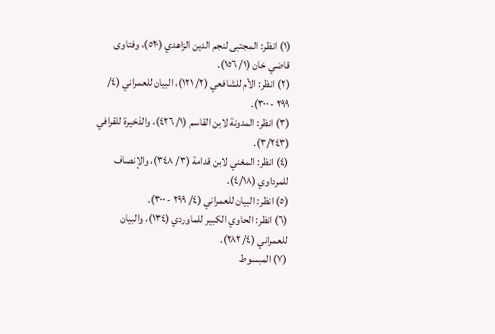(١) انظر: المجتبى لنجم الدين الزاهدي (٥٢٠)، وفتاوى قاضي خان (١/ ١٥٦).
(٢) انظر: الأم للشافعي (٢/ ١٢١)، البيان للعمراني (٤/ ٢٩٩ - ٣٠٠).
(٣) انظر: المدونة لابن القاسم (١/ ٤٢٦)، والذخيرة للقرافي (٣/٢٤٣).
(٤) انظر: المغني لابن قدامة (٣/ ٣٤٨)، والإنصاف للمرداوي (٤/١٨).
(٥) انظر: البيان للعمراني (٤/ ٢٩٩ - ٣٠٠).
(٦) انظر: الحاوي الكبير للماوردي (١٣٤)، والبيان للعمراني (٤/ ٢٨٢).
(٧) المبسوط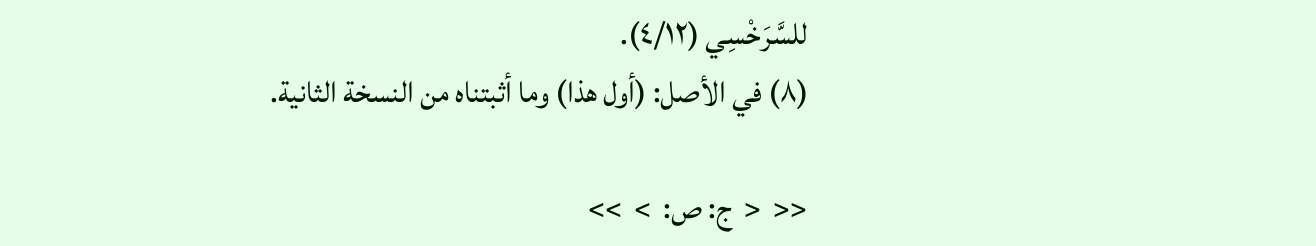للسَّرَخْسِي (٤/١٢).
(٨) في الأصل: (أول هذا) وما أثبتناه من النسخة الثانية.

<<  <  ج: ص:  >  >>